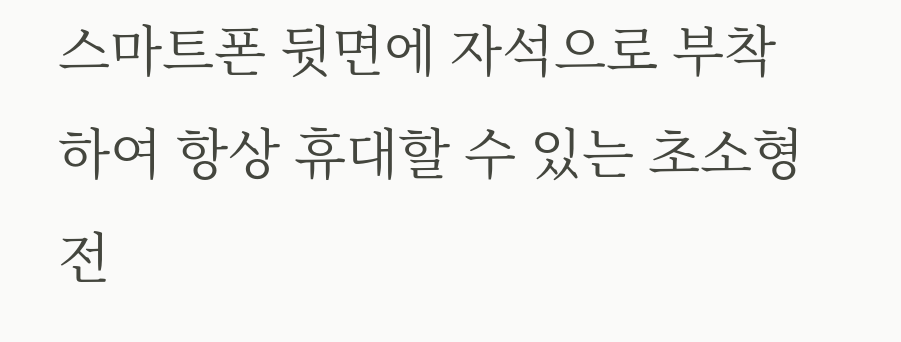스마트폰 뒷면에 자석으로 부착하여 항상 휴대할 수 있는 초소형 전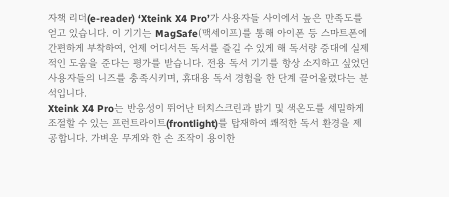자책 리더(e-reader) ‘Xteink X4 Pro’가 사용자들 사이에서 높은 만족도를 얻고 있습니다. 이 기기는 MagSafe(맥세이프)를 통해 아이폰 등 스마트폰에 간편하게 부착하여, 언제 어디서든 독서를 즐길 수 있게 해 독서량 증대에 실제적인 도움을 준다는 평가를 받습니다. 전용 독서 기기를 항상 소지하고 싶었던 사용자들의 니즈를 충족시키며, 휴대용 독서 경험을 한 단계 끌어올렸다는 분석입니다.
Xteink X4 Pro는 반응성이 뛰어난 터치스크린과 밝기 및 색온도를 세밀하게 조절할 수 있는 프런트라이트(frontlight)를 탑재하여 쾌적한 독서 환경을 제공합니다. 가벼운 무게와 한 손 조작이 용이한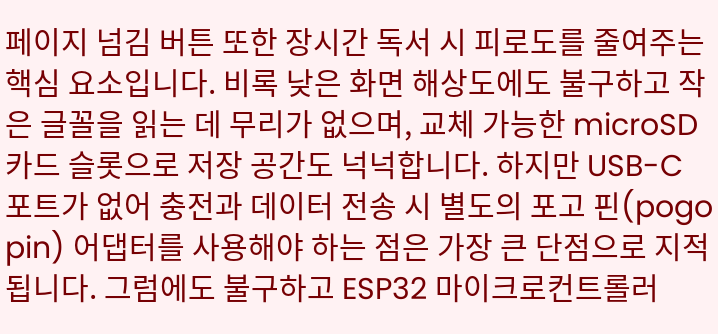페이지 넘김 버튼 또한 장시간 독서 시 피로도를 줄여주는 핵심 요소입니다. 비록 낮은 화면 해상도에도 불구하고 작은 글꼴을 읽는 데 무리가 없으며, 교체 가능한 microSD 카드 슬롯으로 저장 공간도 넉넉합니다. 하지만 USB-C 포트가 없어 충전과 데이터 전송 시 별도의 포고 핀(pogo pin) 어댑터를 사용해야 하는 점은 가장 큰 단점으로 지적됩니다. 그럼에도 불구하고 ESP32 마이크로컨트롤러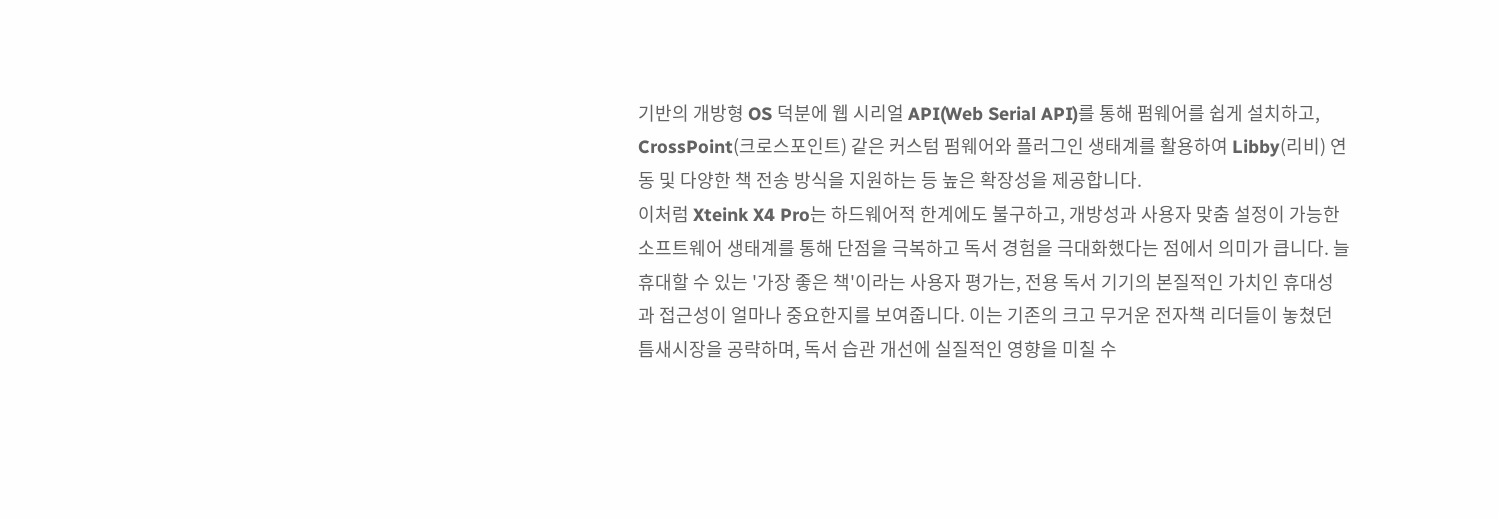기반의 개방형 OS 덕분에 웹 시리얼 API(Web Serial API)를 통해 펌웨어를 쉽게 설치하고, CrossPoint(크로스포인트) 같은 커스텀 펌웨어와 플러그인 생태계를 활용하여 Libby(리비) 연동 및 다양한 책 전송 방식을 지원하는 등 높은 확장성을 제공합니다.
이처럼 Xteink X4 Pro는 하드웨어적 한계에도 불구하고, 개방성과 사용자 맞춤 설정이 가능한 소프트웨어 생태계를 통해 단점을 극복하고 독서 경험을 극대화했다는 점에서 의미가 큽니다. 늘 휴대할 수 있는 '가장 좋은 책'이라는 사용자 평가는, 전용 독서 기기의 본질적인 가치인 휴대성과 접근성이 얼마나 중요한지를 보여줍니다. 이는 기존의 크고 무거운 전자책 리더들이 놓쳤던 틈새시장을 공략하며, 독서 습관 개선에 실질적인 영향을 미칠 수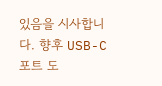있음을 시사합니다. 향후 USB-C 포트 도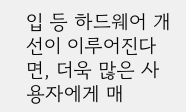입 등 하드웨어 개선이 이루어진다면, 더욱 많은 사용자에게 매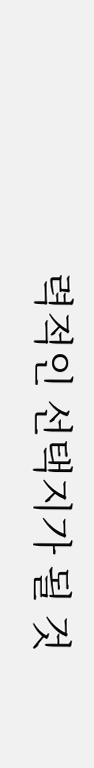력적인 선택지가 될 것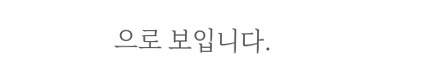으로 보입니다.